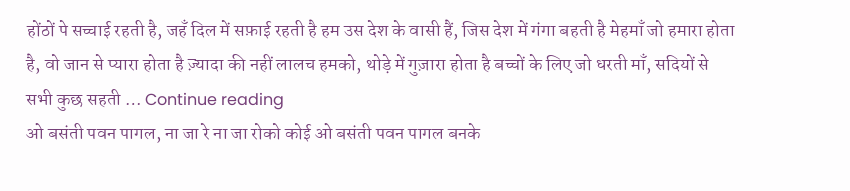होंठों पे सच्चाई रहती है, जहँ दिल में सफ़ाई रहती है हम उस देश के वासी हैं, जिस देश में गंगा बहती है मेहमाँ जो हमारा होता है, वो जान से प्यारा होता है ज़्यादा की नहीं लालच हमको, थोड़े में गुज़ारा होता है बच्चों के लिए जो धरती माँ, सदियों से सभी कुछ सहती … Continue reading
ओ बसंती पवन पागल, ना जा रे ना जा रोको कोई ओ बसंती पवन पागल बनके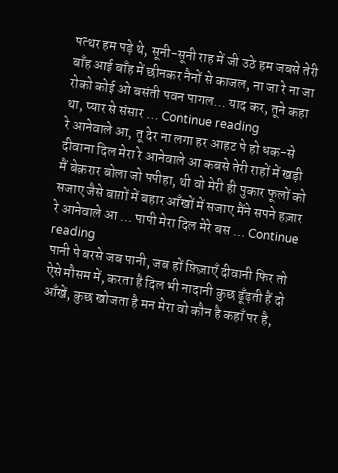पत्थर हम पड़े थे, सूनी-सूनी राह में जी उठे हम जबसे तेरी बाँह आई बाँह में छीनकर नैनों से काजल, ना जा रे ना जा रोको कोई ओ बसंती पवन पागल… याद कर, तूने कहा था, प्यार से संसार … Continue reading
रे आनेवाले आ, तू देर ना लगा हर आहट पे हो धक-से दीवाना दिल मेरा रे आनेवाले आ कबसे तेरी राहों में खड़ी मैं बेक़रार बोला जो पपीहा, थी वो मेरी ही पुकार फूलों को सजाए जैसे बाग़ों में बहार आँखों में सजाए मैंने सपने हज़ार रे आनेवाले आ … पापी मेरा दिल मेरे बस … Continue reading
पानी पे बरसे जब पानी, जब हों फ़िज़ाएँ दीवानी फिर तो ऐसे मौसम में, करता है दिल भी नादानी कुछ ढूँढ़ती हैं दो आँखें, कुछ खोजता है मन मेरा वो कौन है कहाँ पर है,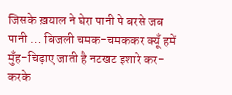जिसके ख़याल ने घेरा पानी पे बरसे जब पानी … बिजली चमक-चमककर क्यूँ हमें मुँह-चिढ़ाए जाती है नटखट इशारे कर-करके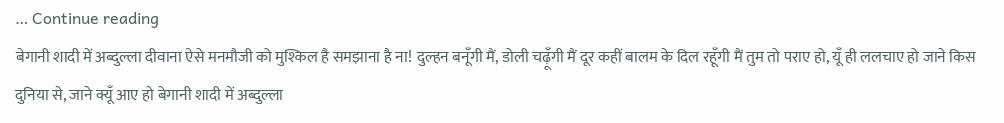… Continue reading
बेगानी शादी में अब्दुल्ला दीवाना ऐसे मनमौजी को मुश्किल है समझाना है ना! दुल्हन बनूँगी मैं, डोली चढ़ूँगी मैं दूर कहीं बालम के दिल रहूँगी मैं तुम तो पराए हो, यूँ ही ललचाए हो जाने किस दुनिया से, जाने क्यूँ आए हो बेगानी शादी में अब्दुल्ला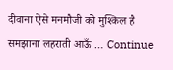दीवाना ऐसे मनमौजी को मुश्किल है समझाना लहराती आऊँ … Continue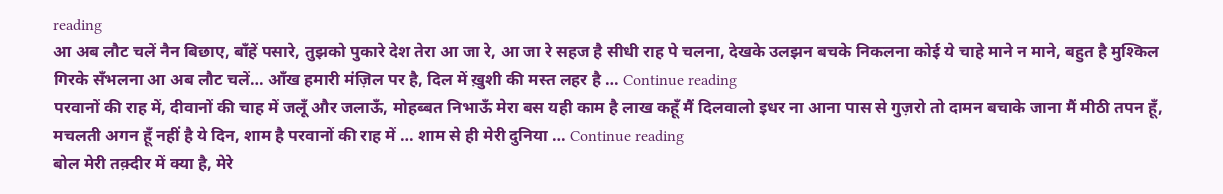reading
आ अब लौट चलें नैन बिछाए, बाँहें पसारे, तुझको पुकारे देश तेरा आ जा रे, आ जा रे सहज है सीधी राह पे चलना, देखके उलझन बचके निकलना कोई ये चाहे माने न माने, बहुत है मुश्किल गिरके सँभलना आ अब लौट चलें… आँख हमारी मंज़िल पर है, दिल में ख़ुशी की मस्त लहर है … Continue reading
परवानों की राह में, दीवानों की चाह में जलूँ और जलाऊँ, मोहब्बत निभाऊँ मेरा बस यही काम है लाख कहूँ मैं दिलवालो इधर ना आना पास से गुज़रो तो दामन बचाके जाना मैं मीठी तपन हूँ, मचलती अगन हूँ नहीं है ये दिन, शाम है परवानों की राह में … शाम से ही मेरी दुनिया … Continue reading
बोल मेरी तक़्दीर में क्या है, मेरे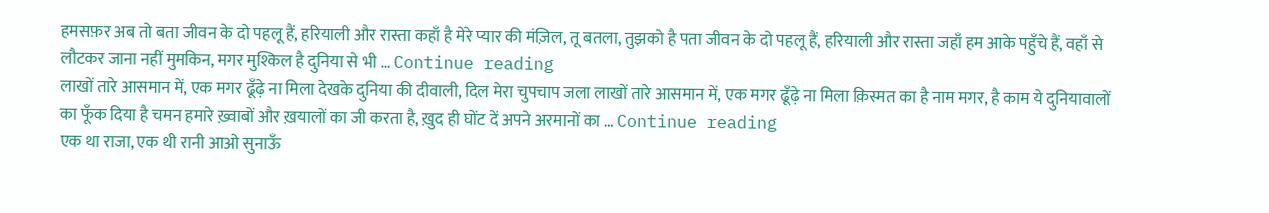हमसफ़र अब तो बता जीवन के दो पहलू हैं, हरियाली और रास्ता कहाँ है मेरे प्यार की मंज़िल, तू बतला, तुझको है पता जीवन के दो पहलू हैं, हरियाली और रास्ता जहाँ हम आके पहुँचे हैं, वहाँ से लौटकर जाना नहीं मुमकिन, मगर मुश्किल है दुनिया से भी … Continue reading
लाखों तारे आसमान में, एक मगर ढूँढ़े ना मिला देखके दुनिया की दीवाली, दिल मेरा चुपचाप जला लाखों तारे आसमान में, एक मगर ढूँढ़े ना मिला क़िस्मत का है नाम मगर, है काम ये दुनियावालों का फूँक दिया है चमन हमारे ख़्वाबों और ख़यालों का जी करता है, ख़ुद ही घोंट दें अपने अरमानों का … Continue reading
एक था राजा, एक थी रानी आओ सुनाऊँ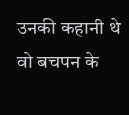उनकी कहानी थे वो बचपन के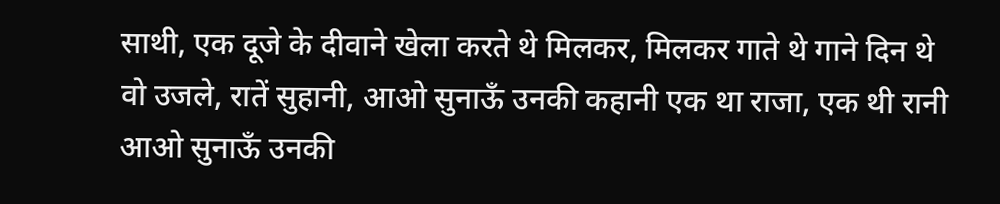साथी, एक दूजे के दीवाने खेला करते थे मिलकर, मिलकर गाते थे गाने दिन थे वो उजले, रातें सुहानी, आओ सुनाऊँ उनकी कहानी एक था राजा, एक थी रानी आओ सुनाऊँ उनकी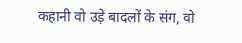कहानी वो उड़े बादलों के संग, वो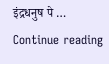इंद्रधनुष पे … Continue reading